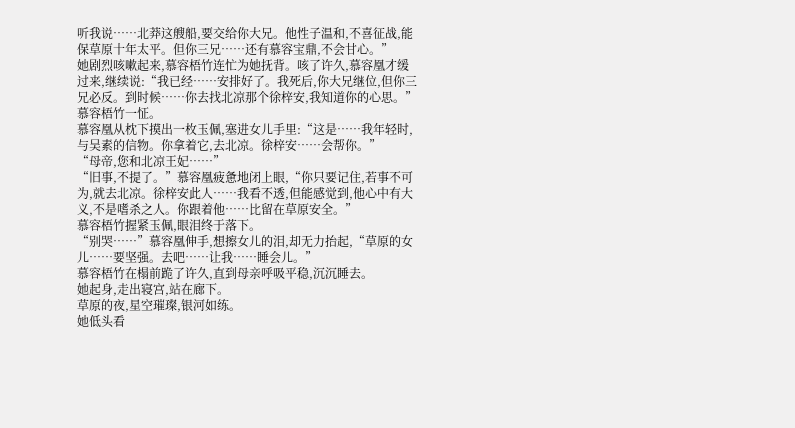听我说……北莽这艘船,要交给你大兄。他性子温和,不喜征战,能保草原十年太平。但你三兄……还有慕容宝鼎,不会甘心。”
她剧烈咳嗽起来,慕容梧竹连忙为她抚背。咳了许久,慕容凰才缓过来,继续说:“我已经……安排好了。我死后,你大兄继位,但你三兄必反。到时候……你去找北凉那个徐梓安,我知道你的心思。”
慕容梧竹一怔。
慕容凰从枕下摸出一枚玉佩,塞进女儿手里:“这是……我年轻时,与吴素的信物。你拿着它,去北凉。徐梓安……会帮你。”
“母帝,您和北凉王妃……”
“旧事,不提了。”慕容凰疲惫地闭上眼,“你只要记住,若事不可为,就去北凉。徐梓安此人……我看不透,但能感觉到,他心中有大义,不是嗜杀之人。你跟着他……比留在草原安全。”
慕容梧竹握紧玉佩,眼泪终于落下。
“别哭……”慕容凰伸手,想擦女儿的泪,却无力抬起,“草原的女儿……要坚强。去吧……让我……睡会儿。”
慕容梧竹在榻前跪了许久,直到母亲呼吸平稳,沉沉睡去。
她起身,走出寝宫,站在廊下。
草原的夜,星空璀璨,银河如练。
她低头看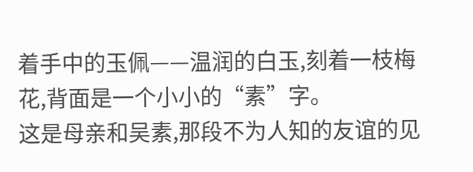着手中的玉佩——温润的白玉,刻着一枝梅花,背面是一个小小的“素”字。
这是母亲和吴素,那段不为人知的友谊的见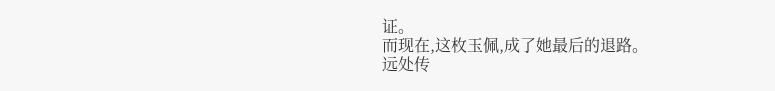证。
而现在,这枚玉佩,成了她最后的退路。
远处传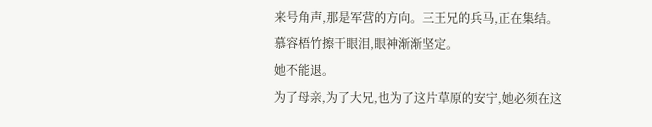来号角声,那是军营的方向。三王兄的兵马,正在集结。
慕容梧竹擦干眼泪,眼神渐渐坚定。
她不能退。
为了母亲,为了大兄,也为了这片草原的安宁,她必须在这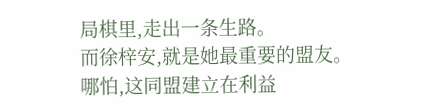局棋里,走出一条生路。
而徐梓安,就是她最重要的盟友。
哪怕,这同盟建立在利益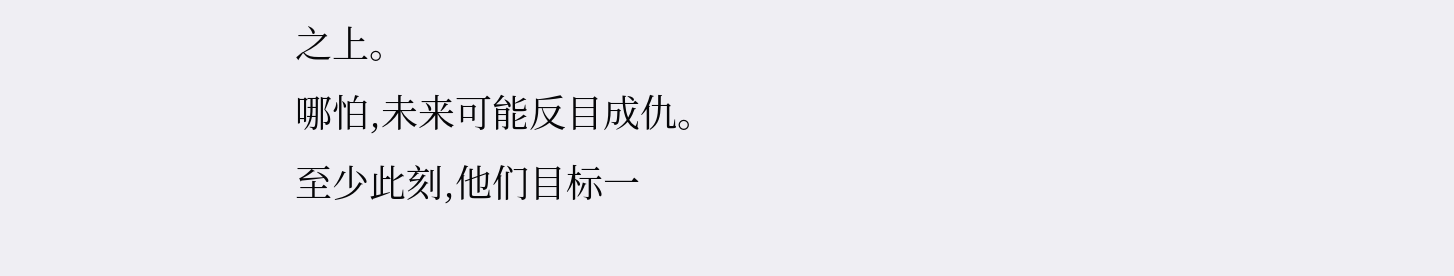之上。
哪怕,未来可能反目成仇。
至少此刻,他们目标一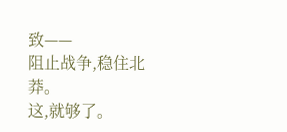致——
阻止战争,稳住北莽。
这,就够了。